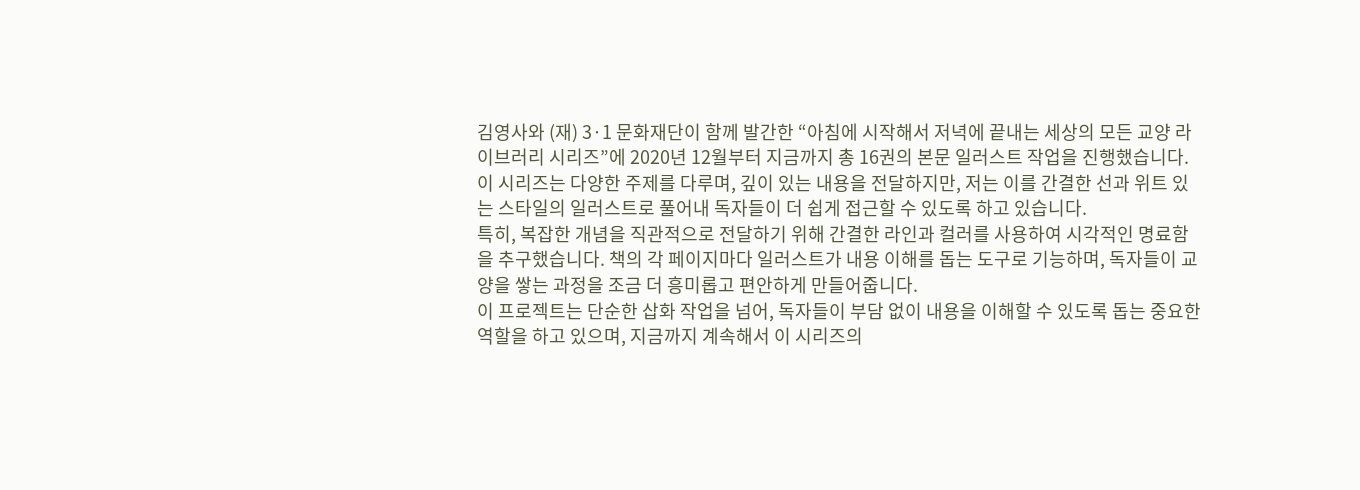김영사와 (재) 3·1 문화재단이 함께 발간한 “아침에 시작해서 저녁에 끝내는 세상의 모든 교양 라이브러리 시리즈”에 2020년 12월부터 지금까지 총 16권의 본문 일러스트 작업을 진행했습니다. 이 시리즈는 다양한 주제를 다루며, 깊이 있는 내용을 전달하지만, 저는 이를 간결한 선과 위트 있는 스타일의 일러스트로 풀어내 독자들이 더 쉽게 접근할 수 있도록 하고 있습니다.
특히, 복잡한 개념을 직관적으로 전달하기 위해 간결한 라인과 컬러를 사용하여 시각적인 명료함을 추구했습니다. 책의 각 페이지마다 일러스트가 내용 이해를 돕는 도구로 기능하며, 독자들이 교양을 쌓는 과정을 조금 더 흥미롭고 편안하게 만들어줍니다.
이 프로젝트는 단순한 삽화 작업을 넘어, 독자들이 부담 없이 내용을 이해할 수 있도록 돕는 중요한 역할을 하고 있으며, 지금까지 계속해서 이 시리즈의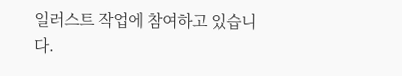일러스트 작업에 참여하고 있습니다.